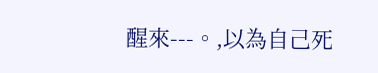醒來---。,以為自己死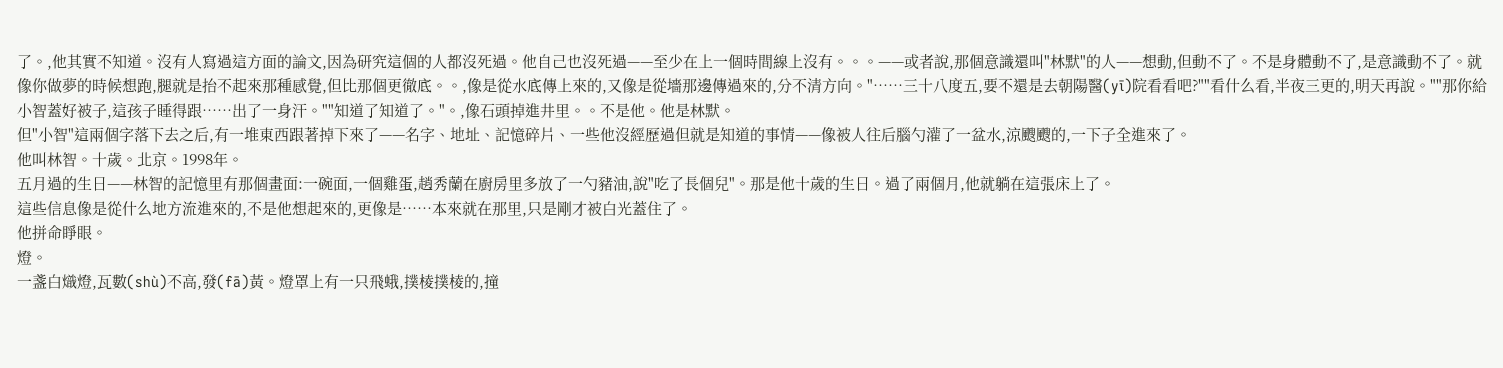了。,他其實不知道。沒有人寫過這方面的論文,因為研究這個的人都沒死過。他自己也沒死過——至少在上一個時間線上沒有。。。——或者說,那個意識還叫"林默"的人——想動,但動不了。不是身體動不了,是意識動不了。就像你做夢的時候想跑,腿就是抬不起來那種感覺,但比那個更徹底。。,像是從水底傳上來的,又像是從墻那邊傳過來的,分不清方向。"……三十八度五,要不還是去朝陽醫(yī)院看看吧?""看什么看,半夜三更的,明天再說。""那你給小智蓋好被子,這孩子睡得跟……出了一身汗。""知道了知道了。"。,像石頭掉進井里。。不是他。他是林默。
但"小智"這兩個字落下去之后,有一堆東西跟著掉下來了——名字、地址、記憶碎片、一些他沒經歷過但就是知道的事情——像被人往后腦勺灌了一盆水,涼颼颼的,一下子全進來了。
他叫林智。十歲。北京。1998年。
五月過的生日——林智的記憶里有那個畫面:一碗面,一個雞蛋,趙秀蘭在廚房里多放了一勺豬油,說"吃了長個兒"。那是他十歲的生日。過了兩個月,他就躺在這張床上了。
這些信息像是從什么地方流進來的,不是他想起來的,更像是……本來就在那里,只是剛才被白光蓋住了。
他拼命睜眼。
燈。
一盞白熾燈,瓦數(shù)不高,發(fā)黃。燈罩上有一只飛蛾,撲棱撲棱的,撞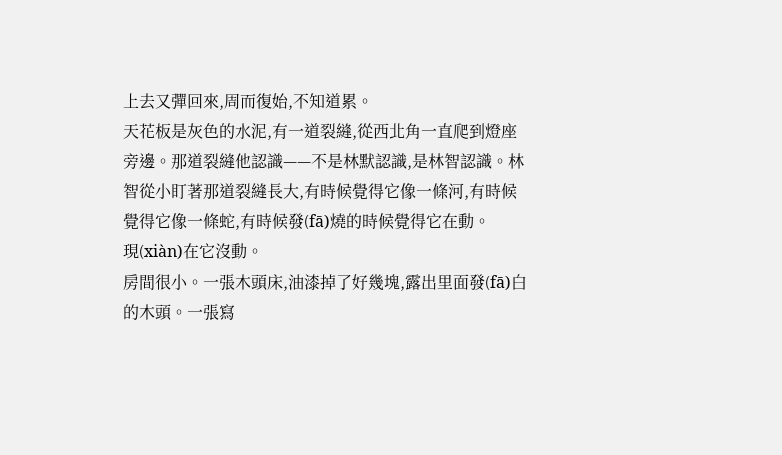上去又彈回來,周而復始,不知道累。
天花板是灰色的水泥,有一道裂縫,從西北角一直爬到燈座旁邊。那道裂縫他認識——不是林默認識,是林智認識。林智從小盯著那道裂縫長大,有時候覺得它像一條河,有時候覺得它像一條蛇,有時候發(fā)燒的時候覺得它在動。
現(xiàn)在它沒動。
房間很小。一張木頭床,油漆掉了好幾塊,露出里面發(fā)白的木頭。一張寫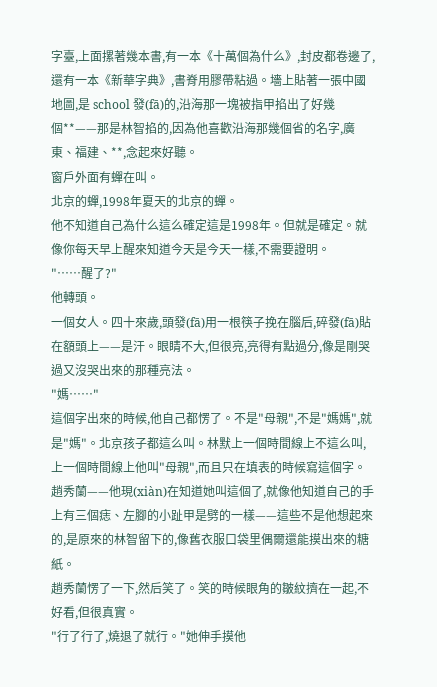字臺,上面摞著幾本書,有一本《十萬個為什么》,封皮都卷邊了,還有一本《新華字典》,書脊用膠帶粘過。墻上貼著一張中國地圖,是 school 發(fā)的,沿海那一塊被指甲掐出了好幾個**——那是林智掐的,因為他喜歡沿海那幾個省的名字,廣東、福建、**,念起來好聽。
窗戶外面有蟬在叫。
北京的蟬,1998年夏天的北京的蟬。
他不知道自己為什么這么確定這是1998年。但就是確定。就像你每天早上醒來知道今天是今天一樣,不需要證明。
"……醒了?"
他轉頭。
一個女人。四十來歲,頭發(fā)用一根筷子挽在腦后,碎發(fā)貼在額頭上——是汗。眼睛不大,但很亮,亮得有點過分,像是剛哭過又沒哭出來的那種亮法。
"媽……"
這個字出來的時候,他自己都愣了。不是"母親",不是"媽媽",就是"媽"。北京孩子都這么叫。林默上一個時間線上不這么叫,上一個時間線上他叫"母親",而且只在填表的時候寫這個字。
趙秀蘭——他現(xiàn)在知道她叫這個了,就像他知道自己的手上有三個痣、左腳的小趾甲是劈的一樣——這些不是他想起來的,是原來的林智留下的,像舊衣服口袋里偶爾還能摸出來的糖紙。
趙秀蘭愣了一下,然后笑了。笑的時候眼角的皺紋擠在一起,不好看,但很真實。
"行了行了,燒退了就行。"她伸手摸他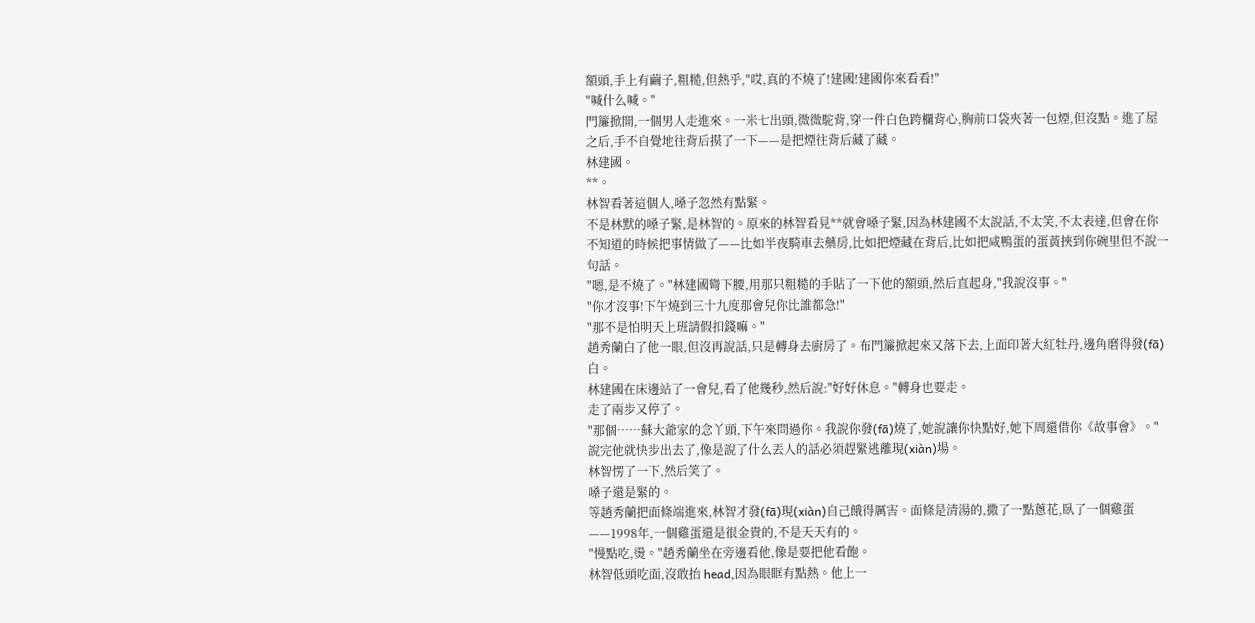額頭,手上有繭子,粗糙,但熱乎,"哎,真的不燒了!建國!建國你來看看!"
"喊什么喊。"
門簾掀開,一個男人走進來。一米七出頭,微微駝背,穿一件白色跨欄背心,胸前口袋夾著一包煙,但沒點。進了屋之后,手不自覺地往背后摸了一下——是把煙往背后藏了藏。
林建國。
**。
林智看著這個人,嗓子忽然有點緊。
不是林默的嗓子緊,是林智的。原來的林智看見**就會嗓子緊,因為林建國不太說話,不太笑,不太表達,但會在你不知道的時候把事情做了——比如半夜騎車去藥房,比如把煙藏在背后,比如把咸鴨蛋的蛋黃挾到你碗里但不說一句話。
"嗯,是不燒了。"林建國彎下腰,用那只粗糙的手貼了一下他的額頭,然后直起身,"我說沒事。"
"你才沒事!下午燒到三十九度那會兒你比誰都急!"
"那不是怕明天上班請假扣錢嘛。"
趙秀蘭白了他一眼,但沒再說話,只是轉身去廚房了。布門簾掀起來又落下去,上面印著大紅牡丹,邊角磨得發(fā)白。
林建國在床邊站了一會兒,看了他幾秒,然后說:"好好休息。"轉身也要走。
走了兩步又停了。
"那個……蘇大爺家的念丫頭,下午來問過你。我說你發(fā)燒了,她說讓你快點好,她下周還借你《故事會》。"
說完他就快步出去了,像是說了什么丟人的話必須趕緊逃離現(xiàn)場。
林智愣了一下,然后笑了。
嗓子還是緊的。
等趙秀蘭把面條端進來,林智才發(fā)現(xiàn)自己餓得厲害。面條是清湯的,撒了一點蔥花,臥了一個雞蛋——1998年,一個雞蛋還是很金貴的,不是天天有的。
"慢點吃,燙。"趙秀蘭坐在旁邊看他,像是要把他看飽。
林智低頭吃面,沒敢抬 head,因為眼眶有點熱。他上一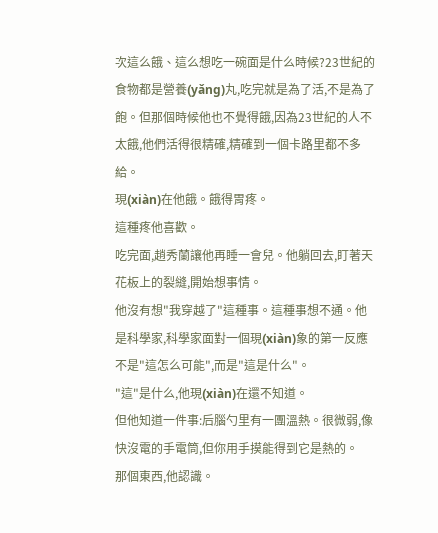次這么餓、這么想吃一碗面是什么時候?23世紀的食物都是營養(yǎng)丸,吃完就是為了活,不是為了飽。但那個時候他也不覺得餓,因為23世紀的人不太餓,他們活得很精確,精確到一個卡路里都不多給。
現(xiàn)在他餓。餓得胃疼。
這種疼他喜歡。
吃完面,趙秀蘭讓他再睡一會兒。他躺回去,盯著天花板上的裂縫,開始想事情。
他沒有想"我穿越了"這種事。這種事想不通。他是科學家,科學家面對一個現(xiàn)象的第一反應不是"這怎么可能",而是"這是什么"。
"這"是什么,他現(xiàn)在還不知道。
但他知道一件事:后腦勺里有一團溫熱。很微弱,像快沒電的手電筒,但你用手摸能得到它是熱的。
那個東西,他認識。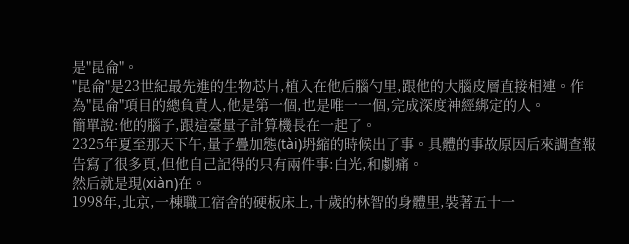是"昆侖"。
"昆侖"是23世紀最先進的生物芯片,植入在他后腦勺里,跟他的大腦皮層直接相連。作為"昆侖"項目的總負責人,他是第一個,也是唯一一個,完成深度神經綁定的人。
簡單說:他的腦子,跟這臺量子計算機長在一起了。
2325年夏至那天下午,量子疊加態(tài)坍縮的時候出了事。具體的事故原因后來調查報告寫了很多頁,但他自己記得的只有兩件事:白光,和劇痛。
然后就是現(xiàn)在。
1998年,北京,一棟職工宿舍的硬板床上,十歲的林智的身體里,裝著五十一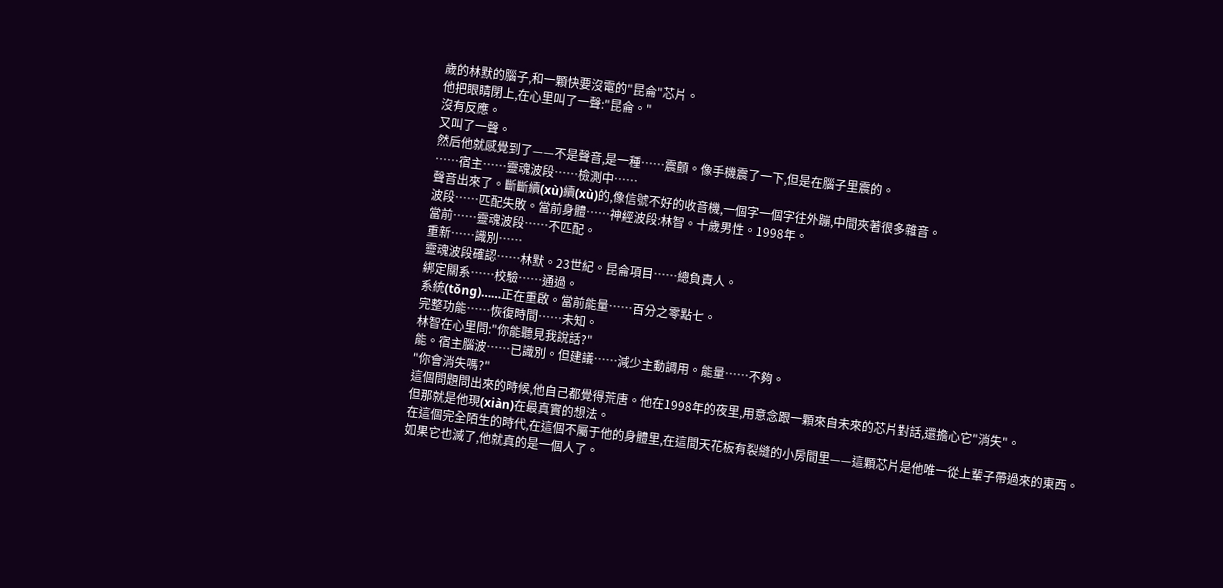歲的林默的腦子,和一顆快要沒電的"昆侖"芯片。
他把眼睛閉上,在心里叫了一聲:"昆侖。"
沒有反應。
又叫了一聲。
然后他就感覺到了——不是聲音,是一種……震顫。像手機震了一下,但是在腦子里震的。
……宿主……靈魂波段……檢測中……
聲音出來了。斷斷續(xù)續(xù)的,像信號不好的收音機,一個字一個字往外蹦,中間夾著很多雜音。
波段……匹配失敗。當前身體……神經波段:林智。十歲男性。1998年。
當前……靈魂波段……不匹配。
重新……識別……
靈魂波段確認……林默。23世紀。昆侖項目……總負責人。
綁定關系……校驗……通過。
系統(tǒng)……正在重啟。當前能量……百分之零點七。
完整功能……恢復時間……未知。
林智在心里問:"你能聽見我說話?"
能。宿主腦波……已識別。但建議……減少主動調用。能量……不夠。
"你會消失嗎?"
這個問題問出來的時候,他自己都覺得荒唐。他在1998年的夜里,用意念跟一顆來自未來的芯片對話,還擔心它"消失"。
但那就是他現(xiàn)在最真實的想法。
在這個完全陌生的時代,在這個不屬于他的身體里,在這間天花板有裂縫的小房間里——這顆芯片是他唯一從上輩子帶過來的東西。
如果它也滅了,他就真的是一個人了。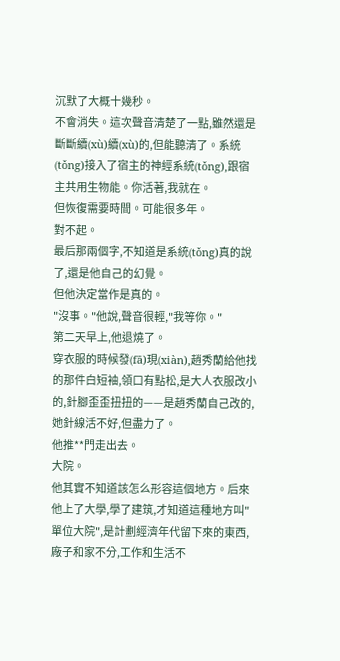沉默了大概十幾秒。
不會消失。這次聲音清楚了一點,雖然還是斷斷續(xù)續(xù)的,但能聽清了。系統(tǒng)接入了宿主的神經系統(tǒng),跟宿主共用生物能。你活著,我就在。
但恢復需要時間。可能很多年。
對不起。
最后那兩個字,不知道是系統(tǒng)真的說了,還是他自己的幻覺。
但他決定當作是真的。
"沒事。"他說,聲音很輕,"我等你。"
第二天早上,他退燒了。
穿衣服的時候發(fā)現(xiàn),趙秀蘭給他找的那件白短袖,領口有點松,是大人衣服改小的,針腳歪歪扭扭的——是趙秀蘭自己改的,她針線活不好,但盡力了。
他推**門走出去。
大院。
他其實不知道該怎么形容這個地方。后來他上了大學,學了建筑,才知道這種地方叫"單位大院",是計劃經濟年代留下來的東西,廠子和家不分,工作和生活不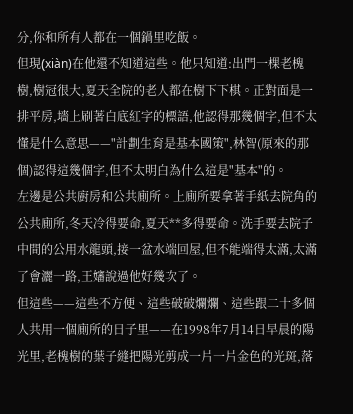分,你和所有人都在一個鍋里吃飯。
但現(xiàn)在他還不知道這些。他只知道:出門一棵老槐樹,樹冠很大,夏天全院的老人都在樹下下棋。正對面是一排平房,墻上刷著白底紅字的標語,他認得那幾個字,但不太懂是什么意思——"計劃生育是基本國策",林智(原來的那個)認得這幾個字,但不太明白為什么這是"基本"的。
左邊是公共廚房和公共廁所。上廁所要拿著手紙去院角的公共廁所,冬天冷得要命,夏天**多得要命。洗手要去院子中間的公用水龍頭,接一盆水端回屋,但不能端得太滿,太滿了會灑一路,王嬸說過他好幾次了。
但這些——這些不方便、這些破破爛爛、這些跟二十多個人共用一個廁所的日子里——在1998年7月14日早晨的陽光里,老槐樹的葉子縫把陽光剪成一片一片金色的光斑,落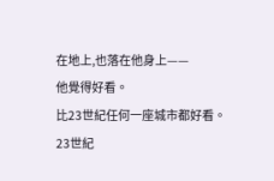在地上,也落在他身上——
他覺得好看。
比23世紀任何一座城市都好看。
23世紀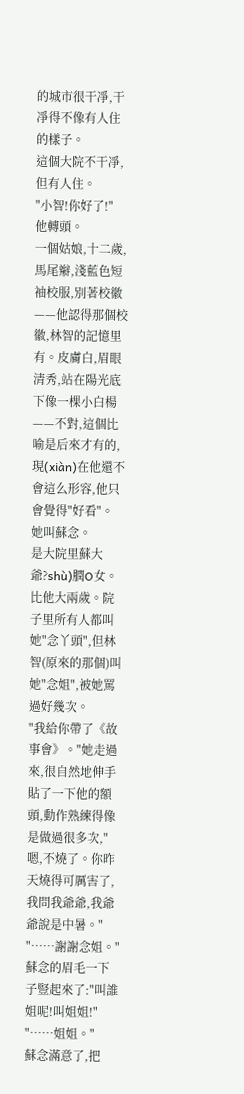的城市很干凈,干凈得不像有人住的樣子。
這個大院不干凈,但有人住。
"小智!你好了!"
他轉頭。
一個姑娘,十二歲,馬尾辮,淺藍色短袖校服,別著校徽——他認得那個校徽,林智的記憶里有。皮膚白,眉眼清秀,站在陽光底下像一棵小白楊——不對,這個比喻是后來才有的,現(xiàn)在他還不會這么形容,他只會覺得"好看"。
她叫蘇念。
是大院里蘇大爺?shù)膶O女。比他大兩歲。院子里所有人都叫她"念丫頭",但林智(原來的那個)叫她"念姐",被她罵過好幾次。
"我給你帶了《故事會》。"她走過來,很自然地伸手貼了一下他的額頭,動作熟練得像是做過很多次,"嗯,不燒了。你昨天燒得可厲害了,我問我爺爺,我爺爺說是中暑。"
"……謝謝念姐。"
蘇念的眉毛一下子豎起來了:"叫誰姐呢!叫姐姐!"
"……姐姐。"
蘇念滿意了,把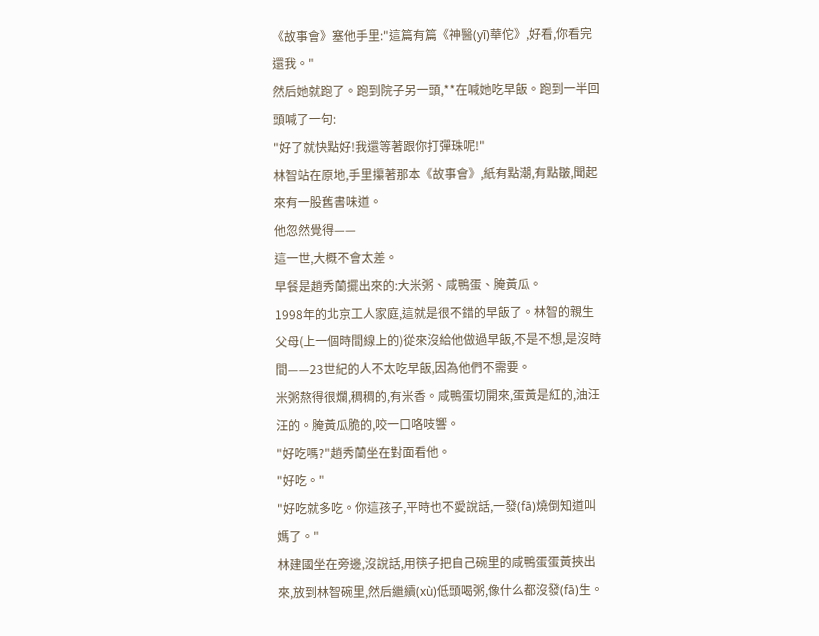《故事會》塞他手里:"這篇有篇《神醫(yī)華佗》,好看,你看完還我。"
然后她就跑了。跑到院子另一頭,**在喊她吃早飯。跑到一半回頭喊了一句:
"好了就快點好!我還等著跟你打彈珠呢!"
林智站在原地,手里攥著那本《故事會》,紙有點潮,有點皺,聞起來有一股舊書味道。
他忽然覺得——
這一世,大概不會太差。
早餐是趙秀蘭擺出來的:大米粥、咸鴨蛋、腌黃瓜。
1998年的北京工人家庭,這就是很不錯的早飯了。林智的親生父母(上一個時間線上的)從來沒給他做過早飯,不是不想,是沒時間——23世紀的人不太吃早飯,因為他們不需要。
米粥熬得很爛,稠稠的,有米香。咸鴨蛋切開來,蛋黃是紅的,油汪汪的。腌黃瓜脆的,咬一口咯吱響。
"好吃嗎?"趙秀蘭坐在對面看他。
"好吃。"
"好吃就多吃。你這孩子,平時也不愛說話,一發(fā)燒倒知道叫媽了。"
林建國坐在旁邊,沒說話,用筷子把自己碗里的咸鴨蛋蛋黃挾出來,放到林智碗里,然后繼續(xù)低頭喝粥,像什么都沒發(fā)生。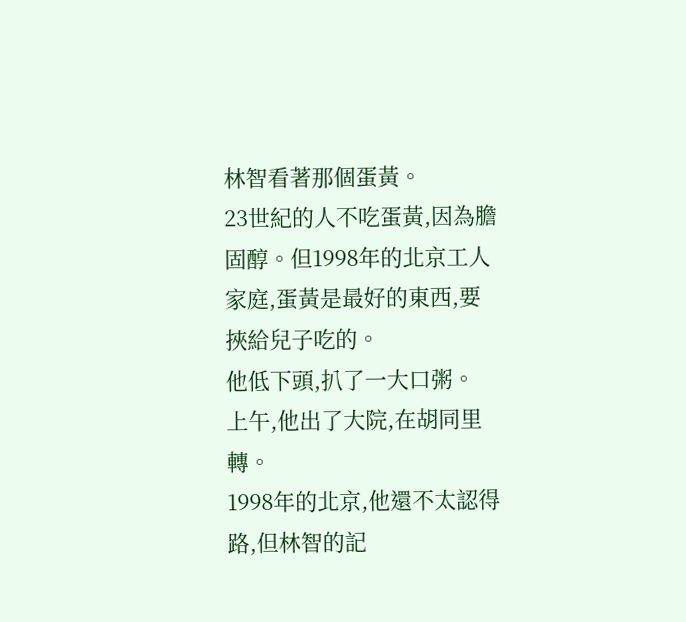林智看著那個蛋黃。
23世紀的人不吃蛋黃,因為膽固醇。但1998年的北京工人家庭,蛋黃是最好的東西,要挾給兒子吃的。
他低下頭,扒了一大口粥。
上午,他出了大院,在胡同里轉。
1998年的北京,他還不太認得路,但林智的記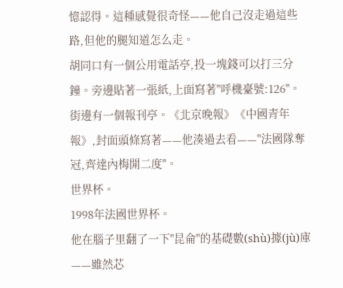憶認得。這種感覺很奇怪——他自己沒走過這些路,但他的腿知道怎么走。
胡同口有一個公用電話亭,投一塊錢可以打三分鐘。旁邊貼著一張紙,上面寫著"呼機臺號:126"。
街邊有一個報刊亭。《北京晚報》《中國青年報》,封面頭條寫著——他湊過去看——"法國隊奪冠,齊達內梅開二度"。
世界杯。
1998年法國世界杯。
他在腦子里翻了一下"昆侖"的基礎數(shù)據(jù)庫——雖然芯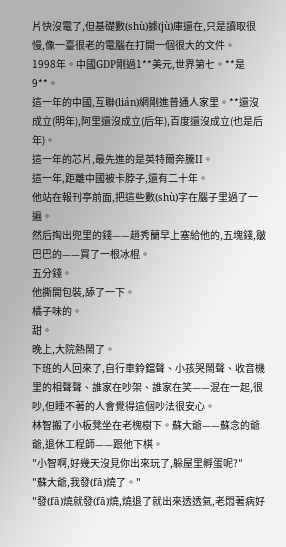片快沒電了,但基礎數(shù)據(jù)庫還在,只是讀取很慢,像一臺很老的電腦在打開一個很大的文件。
1998年。中國GDP剛過1**美元,世界第七。**是9**。
這一年的中國,互聯(lián)網剛進普通人家里。**還沒成立(明年),阿里還沒成立(后年),百度還沒成立(也是后年)。
這一年的芯片,最先進的是英特爾奔騰II。
這一年,距離中國被卡脖子,還有二十年。
他站在報刊亭前面,把這些數(shù)字在腦子里過了一遍。
然后掏出兜里的錢——趙秀蘭早上塞給他的,五塊錢,皺巴巴的——買了一根冰棍。
五分錢。
他撕開包裝,舔了一下。
橘子味的。
甜。
晚上,大院熱鬧了。
下班的人回來了,自行車鈴鐺聲、小孩哭鬧聲、收音機里的相聲聲、誰家在吵架、誰家在笑——混在一起,很吵,但睡不著的人會覺得這個吵法很安心。
林智搬了小板凳坐在老槐樹下。蘇大爺——蘇念的爺爺,退休工程師——跟他下棋。
"小智啊,好幾天沒見你出來玩了,躲屋里孵蛋呢?"
"蘇大爺,我發(fā)燒了。"
"發(fā)燒就發(fā)燒,燒退了就出來透透氣,老悶著病好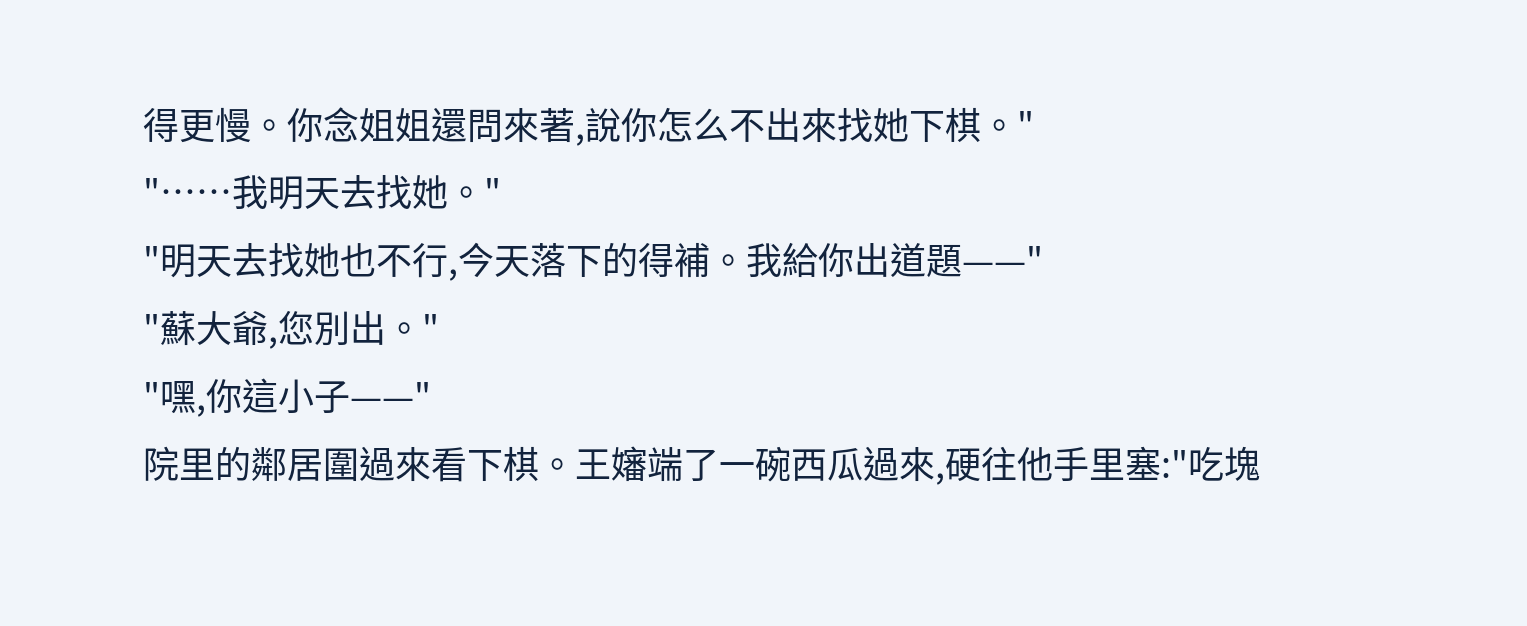得更慢。你念姐姐還問來著,說你怎么不出來找她下棋。"
"……我明天去找她。"
"明天去找她也不行,今天落下的得補。我給你出道題——"
"蘇大爺,您別出。"
"嘿,你這小子——"
院里的鄰居圍過來看下棋。王嬸端了一碗西瓜過來,硬往他手里塞:"吃塊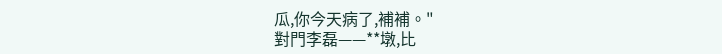瓜,你今天病了,補補。"
對門李磊——**墩,比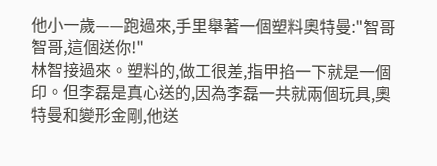他小一歲——跑過來,手里舉著一個塑料奧特曼:"智哥智哥,這個送你!"
林智接過來。塑料的,做工很差,指甲掐一下就是一個印。但李磊是真心送的,因為李磊一共就兩個玩具,奧特曼和變形金剛,他送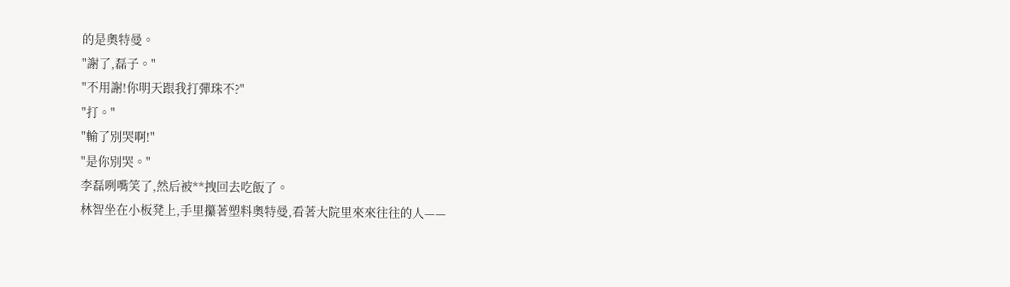的是奧特曼。
"謝了,磊子。"
"不用謝!你明天跟我打彈珠不?"
"打。"
"輸了別哭啊!"
"是你別哭。"
李磊咧嘴笑了,然后被**拽回去吃飯了。
林智坐在小板凳上,手里攥著塑料奧特曼,看著大院里來來往往的人——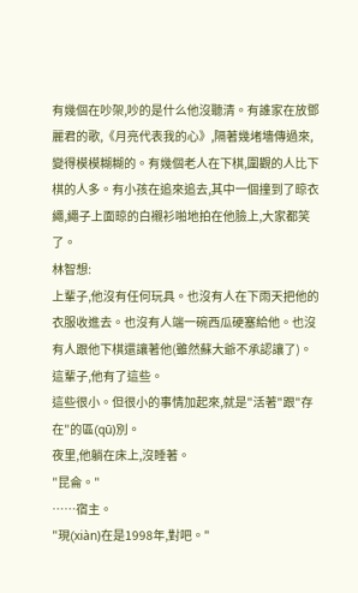有幾個在吵架,吵的是什么他沒聽清。有誰家在放鄧麗君的歌,《月亮代表我的心》,隔著幾堵墻傳過來,變得模模糊糊的。有幾個老人在下棋,圍觀的人比下棋的人多。有小孩在追來追去,其中一個撞到了晾衣繩,繩子上面晾的白襯衫啪地拍在他臉上,大家都笑了。
林智想:
上輩子,他沒有任何玩具。也沒有人在下雨天把他的衣服收進去。也沒有人端一碗西瓜硬塞給他。也沒有人跟他下棋還讓著他(雖然蘇大爺不承認讓了)。
這輩子,他有了這些。
這些很小。但很小的事情加起來,就是"活著"跟"存在"的區(qū)別。
夜里,他躺在床上,沒睡著。
"昆侖。"
……宿主。
"現(xiàn)在是1998年,對吧。"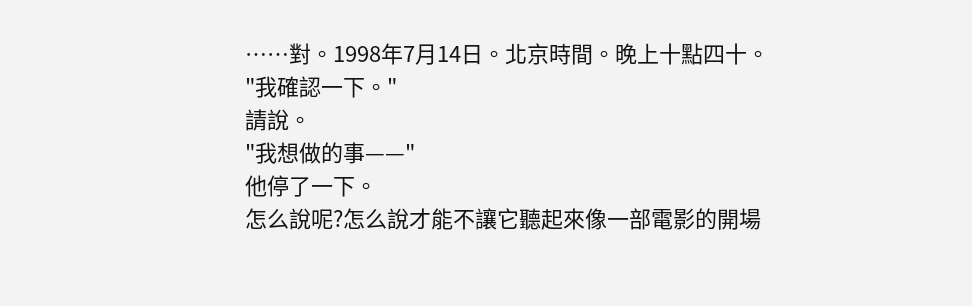……對。1998年7月14日。北京時間。晚上十點四十。
"我確認一下。"
請說。
"我想做的事——"
他停了一下。
怎么說呢?怎么說才能不讓它聽起來像一部電影的開場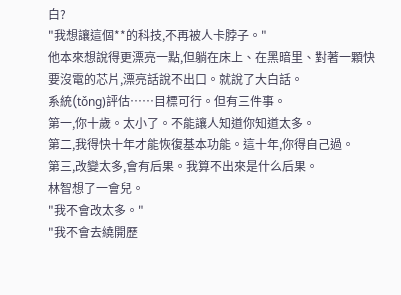白?
"我想讓這個**的科技,不再被人卡脖子。"
他本來想說得更漂亮一點,但躺在床上、在黑暗里、對著一顆快要沒電的芯片,漂亮話說不出口。就說了大白話。
系統(tǒng)評估……目標可行。但有三件事。
第一,你十歲。太小了。不能讓人知道你知道太多。
第二,我得快十年才能恢復基本功能。這十年,你得自己過。
第三,改變太多,會有后果。我算不出來是什么后果。
林智想了一會兒。
"我不會改太多。"
"我不會去繞開歷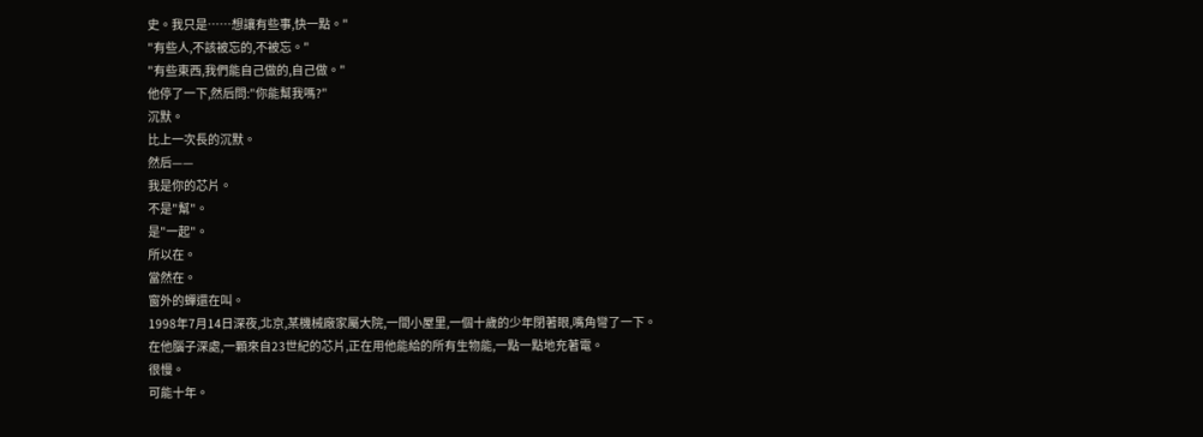史。我只是……想讓有些事,快一點。"
"有些人,不該被忘的,不被忘。"
"有些東西,我們能自己做的,自己做。"
他停了一下,然后問:"你能幫我嗎?"
沉默。
比上一次長的沉默。
然后——
我是你的芯片。
不是"幫"。
是"一起"。
所以在。
當然在。
窗外的蟬還在叫。
1998年7月14日深夜,北京,某機械廠家屬大院,一間小屋里,一個十歲的少年閉著眼,嘴角彎了一下。
在他腦子深處,一顆來自23世紀的芯片,正在用他能給的所有生物能,一點一點地充著電。
很慢。
可能十年。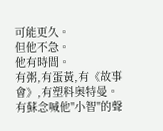可能更久。
但他不急。
他有時間。
有粥,有蛋黃,有《故事會》,有塑料奧特曼。
有蘇念喊他"小智"的聲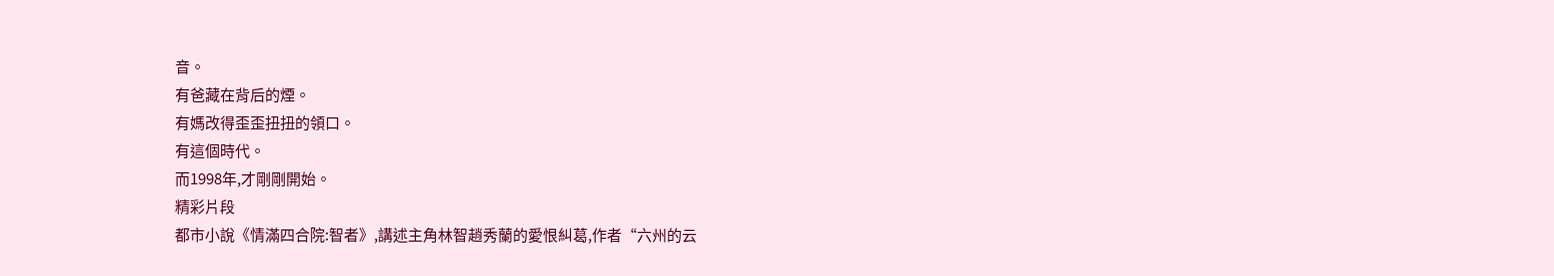音。
有爸藏在背后的煙。
有媽改得歪歪扭扭的領口。
有這個時代。
而1998年,才剛剛開始。
精彩片段
都市小說《情滿四合院:智者》,講述主角林智趙秀蘭的愛恨糾葛,作者“六州的云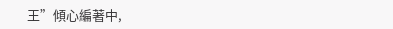王”傾心編著中,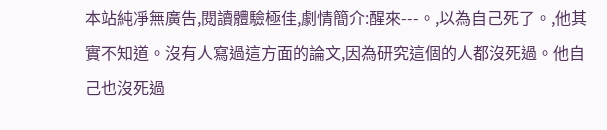本站純凈無廣告,閱讀體驗極佳,劇情簡介:醒來---。,以為自己死了。,他其實不知道。沒有人寫過這方面的論文,因為研究這個的人都沒死過。他自己也沒死過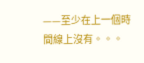——至少在上一個時間線上沒有。。。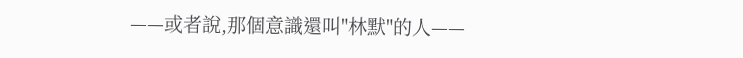——或者說,那個意識還叫"林默"的人——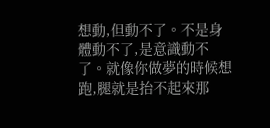想動,但動不了。不是身體動不了,是意識動不了。就像你做夢的時候想跑,腿就是抬不起來那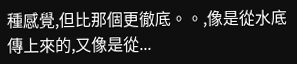種感覺,但比那個更徹底。。,像是從水底傳上來的,又像是從...